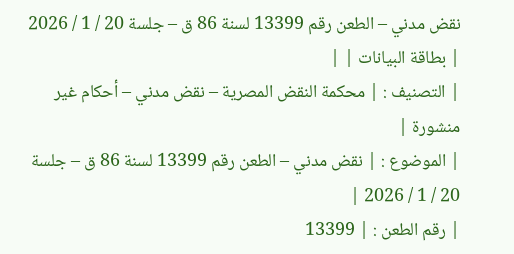نقض مدني – الطعن رقم 13399 لسنة 86 ق – جلسة 20 / 1 / 2026
| بطاقة البيانات | |
| التصنيف : | محكمة النقض المصرية – نقض مدني – أحكام غير منشورة |
| الموضوع : | نقض مدني – الطعن رقم 13399 لسنة 86 ق – جلسة 20 / 1 / 2026 |
| رقم الطعن : | 13399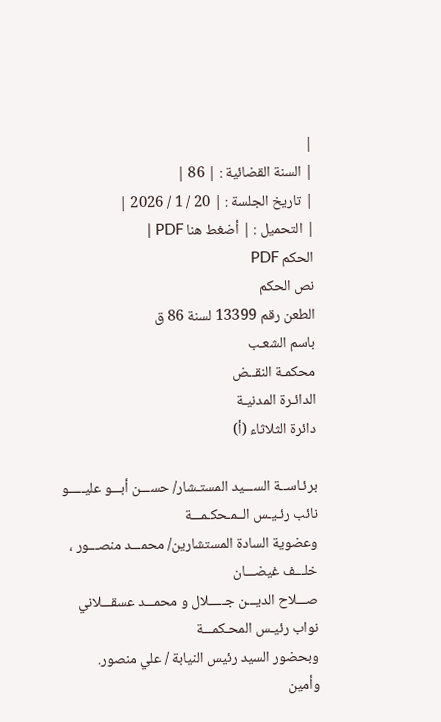|
| السنة القضائية : | 86 |
| تاريخ الجلسة : | 20 / 1 / 2026 |
| التحميل : | أضغط هنا PDF |
الحكم PDF
نص الحكم
الطعن رقم 13399 لسنة 86 ق
باسم الشعـب
محكمـة النقــض
الدائـرة المدنيـة
دائرة الثلاثاء (أ)

برئـاســة الســـيد المستـشار/ حســـن أبـــو عليـــــو نائب رئـيـس الــمـحكـمـــة
وعضوية السادة المستشارين/ محمـــد منصـــور ، خلـــف غيضـــان
صـــلاح الديـــن جـــــلال و محمـــد عسقـــلاني
نواب رئيـس المحـكمـــة
وبحضور السيد رئيس النيابة / علي منصور.
وأمين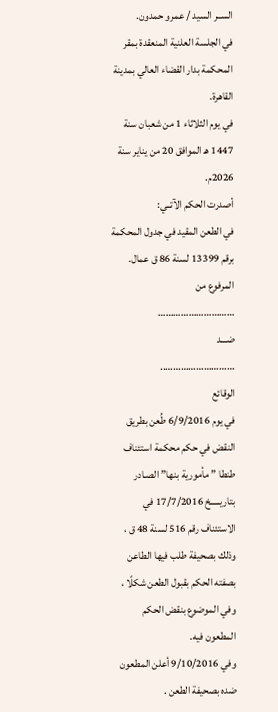الســر السيد / عمرو حمدون.
في الجلسة العلنية المنعقدة بمقر المحكمة بدار القضاء العالي بمدينة القاهرة.
في يوم الثلاثاء 1 من شعبان سنة 1447 هـ الموافق 20 من يناير سنة 2026م.
أصدرت الحكم الآتــي:
في الطعن المقيد في جدول المحكمة برقم 13399 لسنة 86 ق عمال.
المرفوع من
…………………………
ضـــد
………………………..
الوقائع
في يوم 6/9/2016 طُعن بطريق النقض في حكم محكمة استئناف طنطا ” مأمورية بنها” الصـادر بتاريـــــخ 17/7/2016 في الاستئناف رقم 516 لسنة 48 ق ، وذلك بصحيفة طلب فيها الطاعن بصفته الحكم بقبول الطعن شكلًا ، وفي الموضوع بنقض الحكم المطعون فيه.
وفي 9/10/2016 أعلن المطعون ضده بصحيفة الطعن .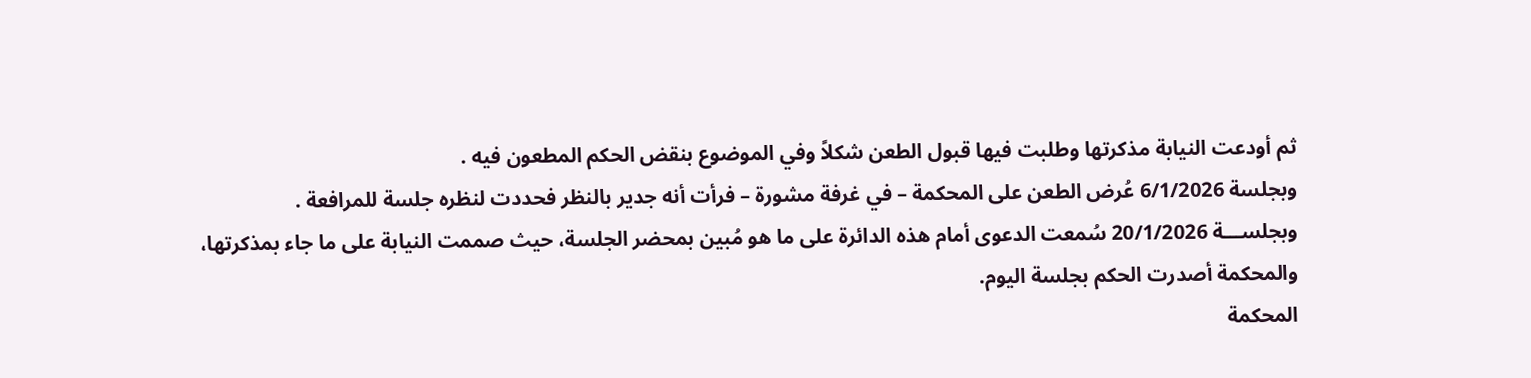ثم أودعت النيابة مذكرتها وطلبت فيها قبول الطعن شكلاً وفي الموضوع بنقض الحكم المطعون فيه .
وبجلسة 6/1/2026 عُرض الطعن على المحكمة – في غرفة مشورة – فرأت أنه جدير بالنظر فحددت لنظره جلسة للمرافعة .
وبجلســـة 20/1/2026 سُمعت الدعوى أمام هذه الدائرة على ما هو مُبين بمحضر الجلسة، حيث صممت النيابة على ما جاء بمذكرتها، والمحكمة أصدرت الحكم بجلسة اليوم.
المحكمة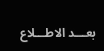بعـــد الاطـــلاع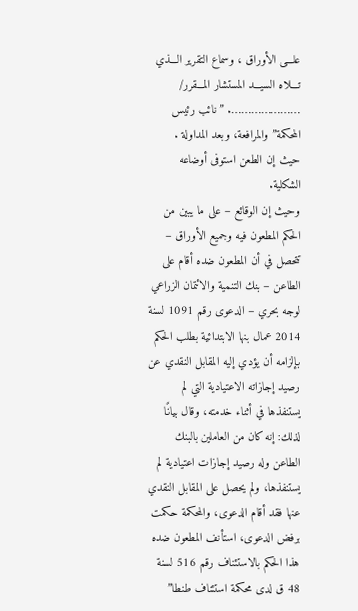علـــى الأوراق ، وسماع التقرير الـــذي تـــلاه السيـــد المستشار المـــقرر/ …………………. ” نائب رئيس المحكمة” والمرافعة، وبعد المداولة .
حيث إن الطعن استوفى أوضاعه الشكلية.
وحيث إن الوقائع – على ما يبين من الحكم المطعون فيه وجميع الأوراق – تتحصل في أن المطعون ضده أقام على الطاعن – بنك التنمية والائتمان الزراعي لوجه بحري – الدعوى رقم 1091 لسنة 2014 عمال بنها الابتدائية بطلب الحكم بإلزامه أن يؤدي إليه المقابل النقدي عن رصيد إجازاته الاعتيادية التي لم يستنفذها في أثناء خدمته، وقال بيانًا لذلك: إنه كان من العاملين بالبنك الطاعن وله رصيد إجازات اعتيادية لم يستنفذها، ولم يحصل على المقابل النقدي عنها فقد أقام الدعوى، والمحكمة حكمت برفض الدعوى، استأنف المطعون ضده هذا الحكم بالاستئناف رقم 516 لسنة 48 ق لدى محكمة استئناف طنطا”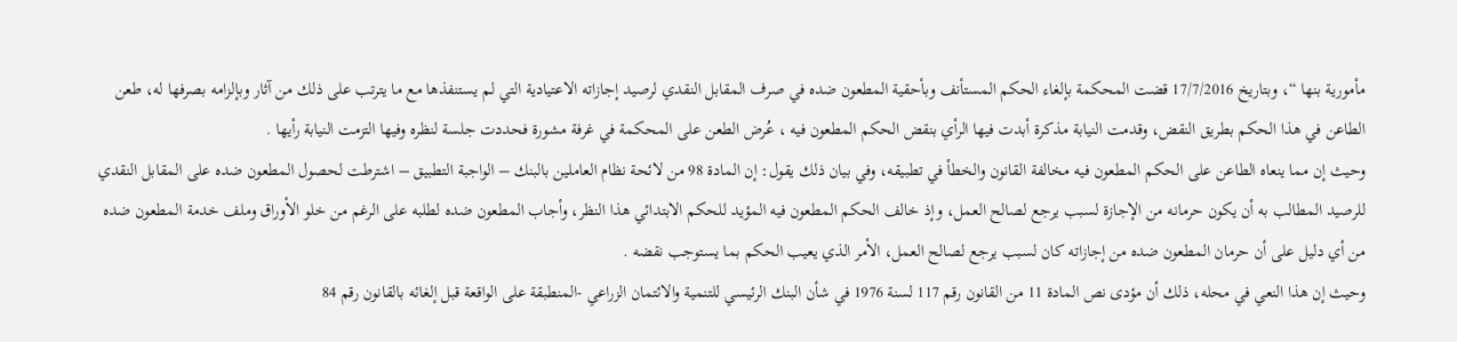مأمورية بنها “، وبتاريخ 17/7/2016 قضت المحكمة بإلغاء الحكم المستأنف وبأحقية المطعون ضده في صرف المقابل النقدي لرصيد إجازاته الاعتيادية التي لم يستنفذها مع ما يترتب على ذلك من آثار وبإلزامه بصرفها له، طعن الطاعن في هذا الحكم بطريق النقض، وقدمت النيابة مذكرة أبدت فيها الرأي بنقض الحكم المطعون فيه ، عُرض الطعن على المحكمة في غرفة مشورة فحددت جلسة لنظره وفيها التزمت النيابة رأيها .
وحيث إن مما ينعاه الطاعن على الحكم المطعون فيه مخالفة القانون والخطأ في تطبيقه، وفي بيان ذلك يقول: إن المادة 98 من لائحة نظام العاملين بالبنك – الواجبة التطبيق – اشترطت لحصول المطعون ضده على المقابل النقدي للرصيد المطالب به أن يكون حرمانه من الإجازة لسبب يرجع لصالح العمل، وإذ خالف الحكم المطعون فيه المؤيد للحكم الابتدائي هذا النظر، وأجاب المطعون ضده لطلبه على الرغم من خلو الأوراق وملف خدمة المطعون ضده من أي دليل على أن حرمان المطعون ضده من إجازاته كان لسبب يرجع لصالح العمل، الأمر الذي يعيب الحكم بما يستوجب نقضه .
وحيث إن هذا النعي في محله، ذلك أن مؤدى نص المادة 11 من القانون رقم 117 لسنة 1976 في شأن البنك الرئيسي للتنمية والائتمان الزراعي -المنطبقة على الواقعة قبل إلغائه بالقانون رقم 84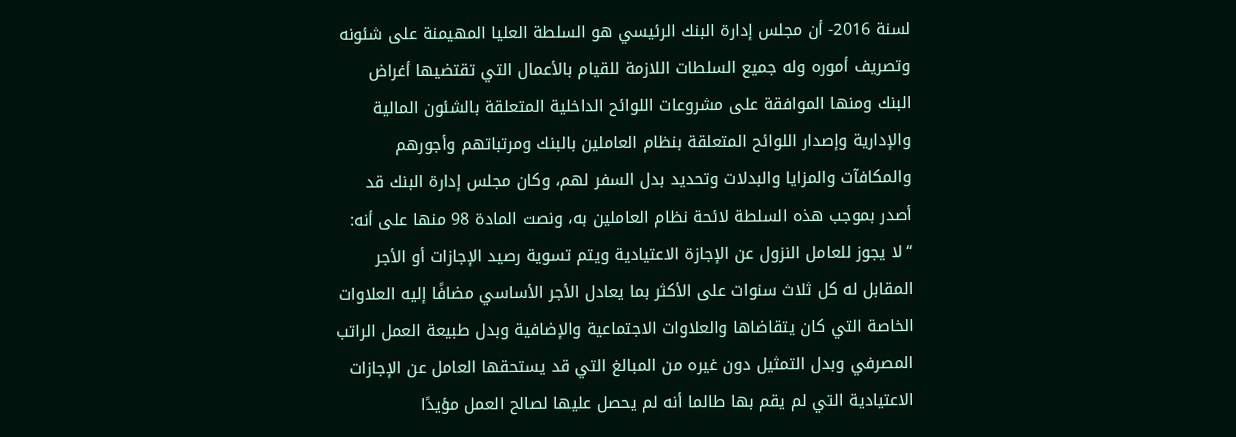لسنة 2016- أن مجلس إدارة البنك الرئيسي هو السلطة العليا المهيمنة على شئونه وتصريف أموره وله جميع السلطات اللازمة للقيام بالأعمال التي تقتضيها أغراض البنك ومنها الموافقة على مشروعات اللوائح الداخلية المتعلقة بالشئون المالية والإدارية وإصدار اللوائح المتعلقة بنظام العاملين بالبنك ومرتباتهم وأجورهم والمكافآت والمزايا والبدلات وتحديد بدل السفر لهم، وكان مجلس إدارة البنك قد أصدر بموجب هذه السلطة لائحة نظام العاملين به، ونصت المادة 98 منها على أنه: “لا يجوز للعامل النزول عن الإجازة الاعتيادية ويتم تسوية رصيد الإجازات أو الأجر المقابل له كل ثلاث سنوات على الأكثر بما يعادل الأجر الأساسي مضافًا إليه العلاوات الخاصة التي كان يتقاضاها والعلاوات الاجتماعية والإضافية وبدل طبيعة العمل الراتب المصرفي وبدل التمثيل دون غيره من المبالغ التي قد يستحقها العامل عن الإجازات الاعتيادية التي لم يقم بها طالما أنه لم يحصل عليها لصالح العمل مؤيدًا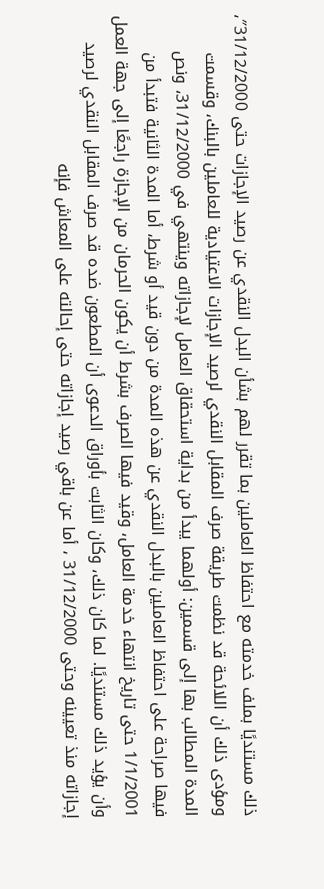ذلك مستنديًا بملف خدمته مع احتفاظ العاملين بما تقرر لهم بشأن البدل النقدي عن رصيد الإجازات حتى 31/12/2000″، ومؤدى ذلك أن اللائحة قد نظمت طريقة صرف المقابل النقدي لرصيد الإجازات الاعتيادية للعاملين بالبنك، وقسمت المدة المطالب بها إلى قسمين: أولهما يبدأ من بداية استحقاق العامل لإجازاته وينتهي في 31/12/2000، ونص فيها صراحة على احتفاظ العاملين بالبدل النقدي عن هذه المدة من دون قيد أو شرط، أما المدة الثانية فتبدأ من 1/1/2001 حتى تاريخ انتهاء خدمة العامل، وقيد فيها الصرف بشرط أن يكون الحرمان من الإجازة راجعًا إلى جهة العمل وأن يؤيد ذلك مستنديًا. لما كان ذلك، وكان الثابت بأوراق الدعوى أن المطعون ضده قد صرف المقابل النقدي لرصيد إجازاته منذ تعيينه وحتى 31/12/2000 ، أما عن باقي رصيد إجازاته حتى إحالته على المعاش فإنه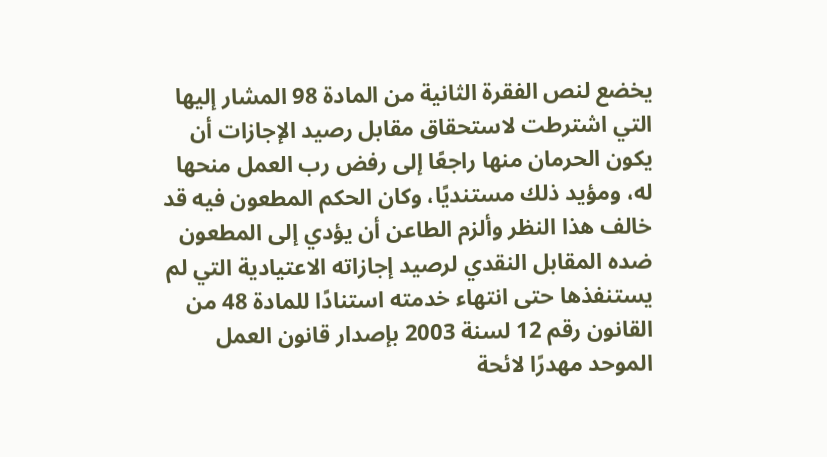يخضع لنص الفقرة الثانية من المادة 98 المشار إليها التي اشترطت لاستحقاق مقابل رصيد الإجازات أن يكون الحرمان منها راجعًا إلى رفض رب العمل منحها له، ومؤيد ذلك مستنديًا، وكان الحكم المطعون فيه قد خالف هذا النظر وألزم الطاعن أن يؤدي إلى المطعون ضده المقابل النقدي لرصيد إجازاته الاعتيادية التي لم يستنفذها حتى انتهاء خدمته استنادًا للمادة 48 من القانون رقم 12 لسنة 2003 بإصدار قانون العمل الموحد مهدرًا لائحة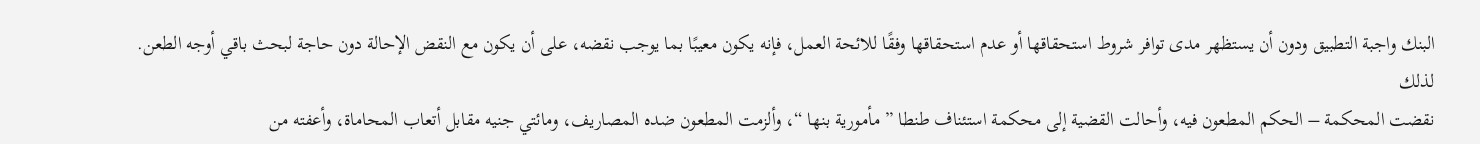البنك واجبة التطبيق ودون أن يستظهر مدى توافر شروط استحقاقها أو عدم استحقاقها وفقًا للائحة العمل، فإنه يكون معيبًا بما يوجب نقضه، على أن يكون مع النقض الإحالة دون حاجة لبحث باقي أوجه الطعن.
لذلك
نقضت المحكمة – الحكم المطعون فيه، وأحالت القضية إلى محكمة استئناف طنطا ” مأمورية بنها “، وألزمت المطعون ضده المصاريف، ومائتي جنيه مقابل أتعاب المحاماة، وأعفته من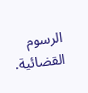الرسوم القضائية.